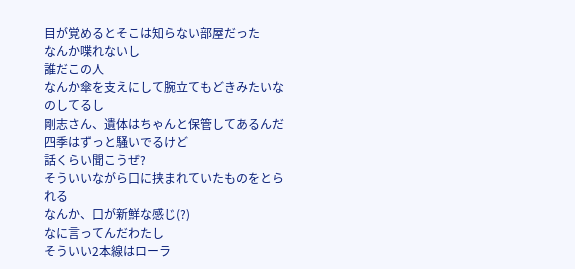目が覚めるとそこは知らない部屋だった
なんか喋れないし
誰だこの人
なんか傘を支えにして腕立てもどきみたいなのしてるし
剛志さん、遺体はちゃんと保管してあるんだ
四季はずっと騒いでるけど
話くらい聞こうぜ?
そういいながら口に挟まれていたものをとられる
なんか、口が新鮮な感じ(?)
なに言ってんだわたし
そういい2本線はローラ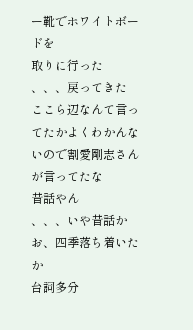ー靴でホワイトボードを
取りに行った
、、、戻ってきた
ここら辺なんて言ってたかよくわかんないので割愛剛志さんが言ってたな
昔話やん
、、、いや昔話か
お、四季落ち着いたか
台詞多分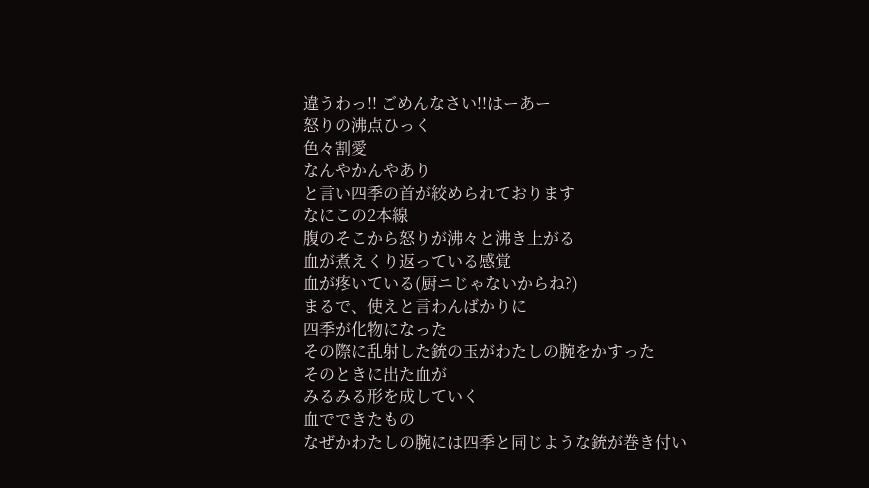違うわっ!! ごめんなさい!!はーあー
怒りの沸点ひっく
色々割愛
なんやかんやあり
と言い四季の首が絞められております
なにこの2本線
腹のそこから怒りが沸々と沸き上がる
血が煮えくり返っている感覚
血が疼いている(厨ニじゃないからね?)
まるで、使えと言わんばかりに
四季が化物になった
その際に乱射した銃の玉がわたしの腕をかすった
そのときに出た血が
みるみる形を成していく
血でできたもの
なぜかわたしの腕には四季と同じような銃が巻き付い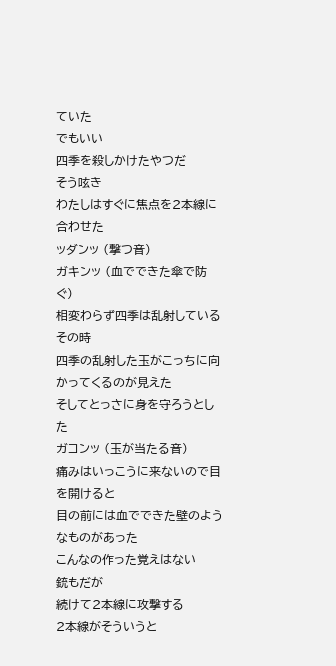ていた
でもいい
四季を殺しかけたやつだ
そう呟き
わたしはすぐに焦点を2本線に合わせた
ッダンッ (撃つ音)
ガキンッ (血でできた傘で防ぐ)
相変わらず四季は乱射している
その時
四季の乱射した玉がこっちに向かってくるのが見えた
そしてとっさに身を守ろうとした
ガコンッ (玉が当たる音)
痛みはいっこうに来ないので目を開けると
目の前には血でできた壁のようなものがあった
こんなの作った覚えはない
銃もだが
続けて2本線に攻撃する
2本線がそういうと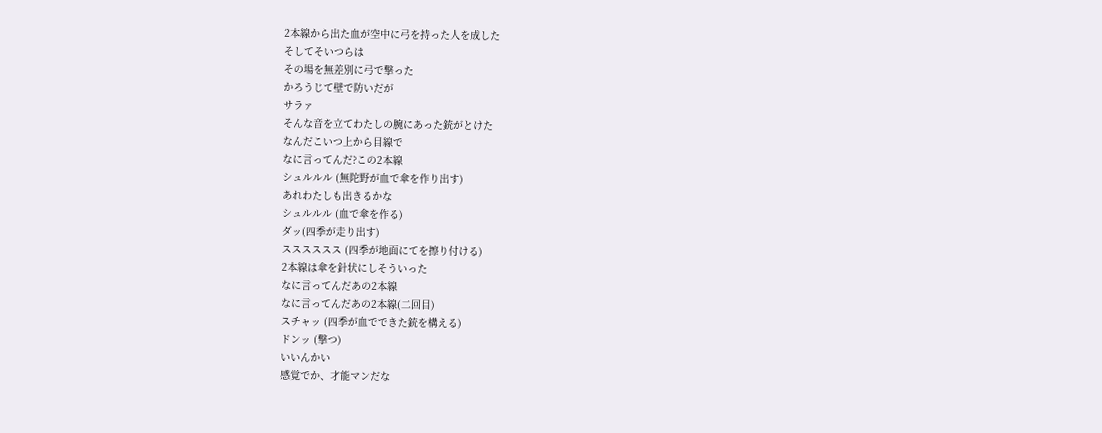2本線から出た血が空中に弓を持った人を成した
そしてそいつらは
その場を無差別に弓で撃った
かろうじて壁で防いだが
サラァ
そんな音を立てわたしの腕にあった銃がとけた
なんだこいつ上から目線で
なに言ってんだ?この2本線
シュルルル (無陀野が血で傘を作り出す)
あれわたしも出きるかな
シュルルル (血で傘を作る)
ダッ(四季が走り出す)
スススススス (四季が地面にてを擦り付ける)
2本線は傘を針状にしそういった
なに言ってんだあの2本線
なに言ってんだあの2本線(二回目)
スチャッ (四季が血でできた銃を構える)
ドンッ (撃つ)
いいんかい
感覚でか、才能マンだな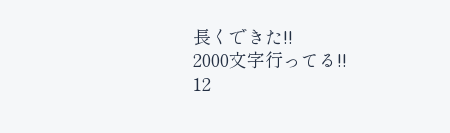長くできた!!
2000文字行ってる!!
12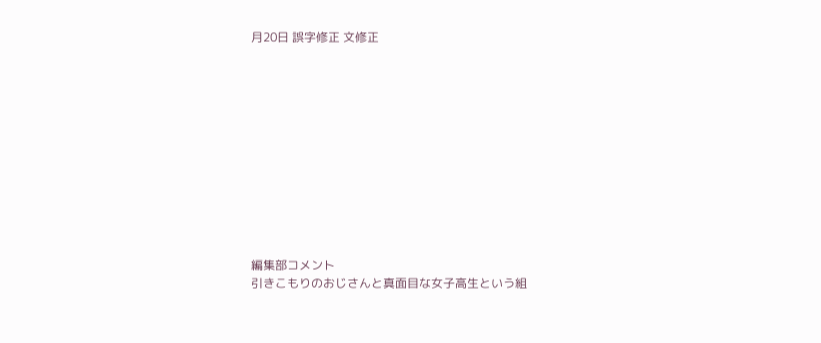月20日 誤字修正 文修正












編集部コメント
引きこもりのおじさんと真面目な女子高生という組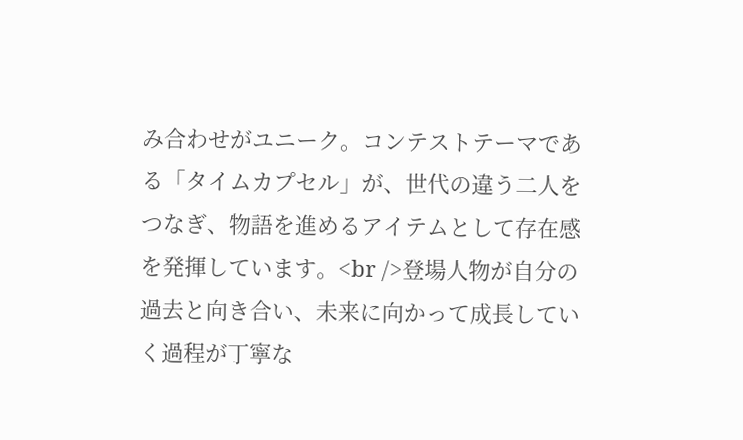み合わせがユニーク。コンテストテーマである「タイムカプセル」が、世代の違う二人をつなぎ、物語を進めるアイテムとして存在感を発揮しています。<br />登場人物が自分の過去と向き合い、未来に向かって成長していく過程が丁寧な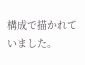構成で描かれていました。